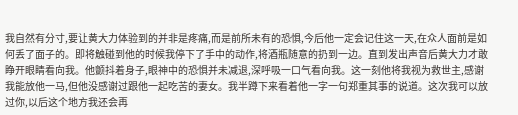我自然有分寸,要让黄大力体验到的并非是疼痛,而是前所未有的恐惧,今后他一定会记住这一天,在众人面前是如何丢了面子的。即将触碰到他的时候我停下了手中的动作,将酒瓶随意的扔到一边。直到发出声音后黄大力才敢睁开眼睛看向我。他颤抖着身子,眼神中的恐惧并未减退,深呼吸一口气看向我。这一刻他将我视为救世主,感谢我能放他一马,但他没感谢过跟他一起吃苦的妻女。我半蹲下来看着他一字一句郑重其事的说道。这次我可以放过你,以后这个地方我还会再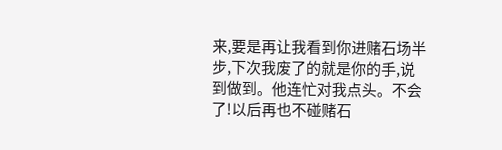来,要是再让我看到你进赌石场半步,下次我废了的就是你的手,说到做到。他连忙对我点头。不会了!以后再也不碰赌石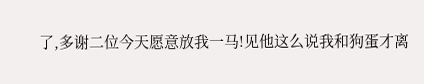了,多谢二位今天愿意放我一马!见他这么说我和狗蛋才离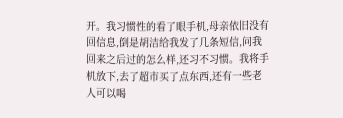开。我习惯性的看了眼手机,母亲依旧没有回信息,倒是胡洁给我发了几条短信,问我回来之后过的怎么样,还习不习惯。我将手机放下,去了超市买了点东西,还有一些老人可以喝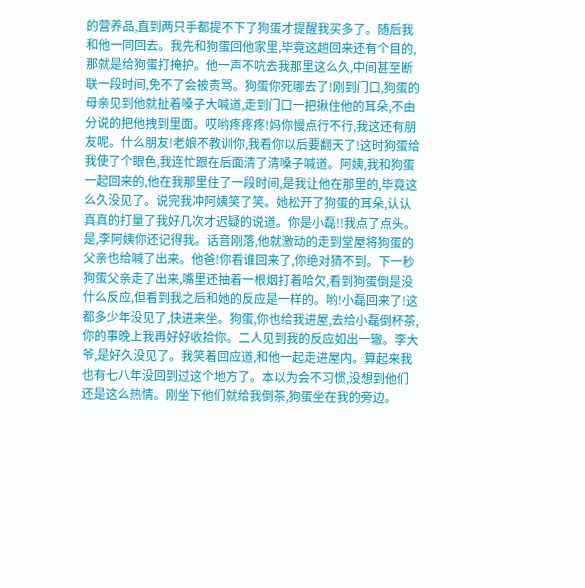的营养品,直到两只手都提不下了狗蛋才提醒我买多了。随后我和他一同回去。我先和狗蛋回他家里,毕竟这趟回来还有个目的,那就是给狗蛋打掩护。他一声不吭去我那里这么久,中间甚至断联一段时间,免不了会被责骂。狗蛋你死哪去了!刚到门口,狗蛋的母亲见到他就扯着嗓子大喊道,走到门口一把揪住他的耳朵,不由分说的把他拽到里面。哎哟疼疼疼!妈你慢点行不行,我这还有朋友呢。什么朋友!老娘不教训你,我看你以后要翻天了!这时狗蛋给我使了个眼色,我连忙跟在后面清了清嗓子喊道。阿姨,我和狗蛋一起回来的,他在我那里住了一段时间,是我让他在那里的,毕竟这么久没见了。说完我冲阿姨笑了笑。她松开了狗蛋的耳朵,认认真真的打量了我好几次才迟疑的说道。你是小磊!!我点了点头。是,李阿姨你还记得我。话音刚落,他就激动的走到堂屋将狗蛋的父亲也给喊了出来。他爸!你看谁回来了,你绝对猜不到。下一秒狗蛋父亲走了出来,嘴里还抽着一根烟打着哈欠,看到狗蛋倒是没什么反应,但看到我之后和她的反应是一样的。哟!小磊回来了!这都多少年没见了,快进来坐。狗蛋,你也给我进屋,去给小磊倒杯茶,你的事晚上我再好好收拾你。二人见到我的反应如出一辙。李大爷,是好久没见了。我笑着回应道,和他一起走进屋内。算起来我也有七八年没回到过这个地方了。本以为会不习惯,没想到他们还是这么热情。刚坐下他们就给我倒茶,狗蛋坐在我的旁边。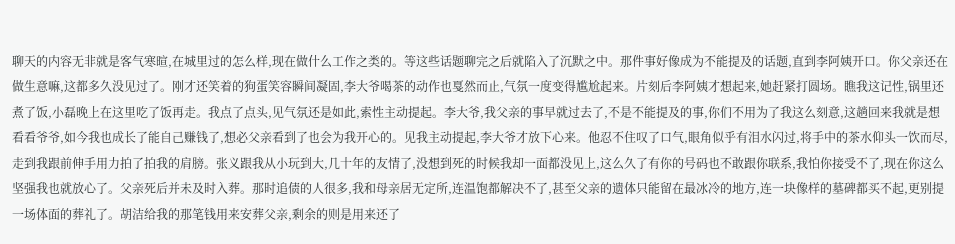聊天的内容无非就是客气寒暄,在城里过的怎么样,现在做什么工作之类的。等这些话题聊完之后就陷入了沉默之中。那件事好像成为不能提及的话题,直到李阿姨开口。你父亲还在做生意嘛,这都多久没见过了。刚才还笑着的狗蛋笑容瞬间凝固,李大爷喝茶的动作也戛然而止,气氛一度变得尴尬起来。片刻后李阿姨才想起来,她赶紧打圆场。瞧我这记性,锅里还煮了饭,小磊晚上在这里吃了饭再走。我点了点头,见气氛还是如此,索性主动提起。李大爷,我父亲的事早就过去了,不是不能提及的事,你们不用为了我这么刻意,这趟回来我就是想看看爷爷,如今我也成长了能自己赚钱了,想必父亲看到了也会为我开心的。见我主动提起,李大爷才放下心来。他忍不住叹了口气,眼角似乎有泪水闪过,将手中的茶水仰头一饮而尽,走到我跟前伸手用力拍了拍我的肩膀。张义跟我从小玩到大,几十年的友情了,没想到死的时候我却一面都没见上,这么久了有你的号码也不敢跟你联系,我怕你接受不了,现在你这么坚强我也就放心了。父亲死后并未及时入葬。那时追债的人很多,我和母亲居无定所,连温饱都解决不了,甚至父亲的遗体只能留在最冰冷的地方,连一块像样的墓碑都买不起,更别提一场体面的葬礼了。胡洁给我的那笔钱用来安葬父亲,剩余的则是用来还了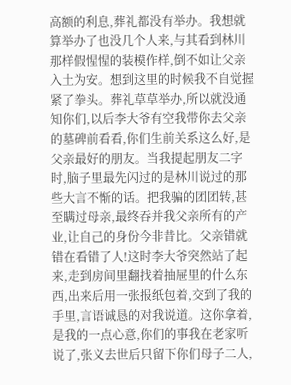高额的利息,葬礼都没有举办。我想就算举办了也没几个人来,与其看到林川那样假惺惺的装模作样,倒不如让父亲入土为安。想到这里的时候我不自觉握紧了拳头。葬礼草草举办,所以就没通知你们,以后李大爷有空我带你去父亲的墓碑前看看,你们生前关系这么好,是父亲最好的朋友。当我提起朋友二字时,脑子里最先闪过的是林川说过的那些大言不惭的话。把我骗的团团转,甚至瞒过母亲,最终吞并我父亲所有的产业,让自己的身份今非昔比。父亲错就错在看错了人!这时李大爷突然站了起来,走到房间里翻找着抽屉里的什么东西,出来后用一张报纸包着,交到了我的手里,言语诚恳的对我说道。这你拿着,是我的一点心意,你们的事我在老家听说了,张义去世后只留下你们母子二人,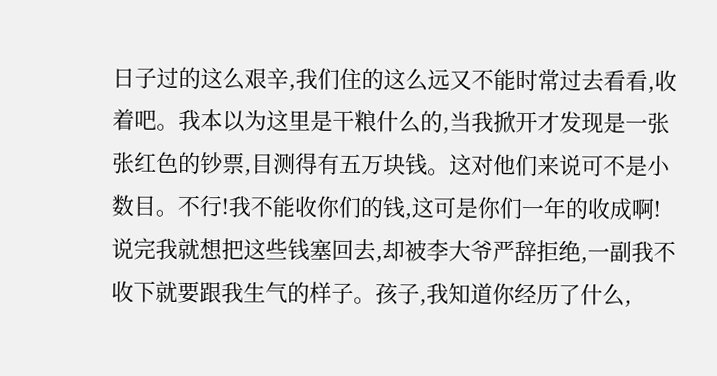日子过的这么艰辛,我们住的这么远又不能时常过去看看,收着吧。我本以为这里是干粮什么的,当我掀开才发现是一张张红色的钞票,目测得有五万块钱。这对他们来说可不是小数目。不行!我不能收你们的钱,这可是你们一年的收成啊!说完我就想把这些钱塞回去,却被李大爷严辞拒绝,一副我不收下就要跟我生气的样子。孩子,我知道你经历了什么,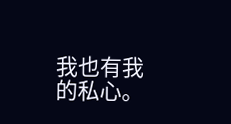我也有我的私心。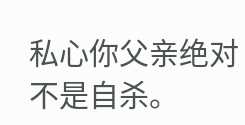私心你父亲绝对不是自杀。